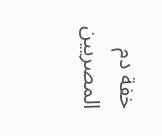خفة دم المصريين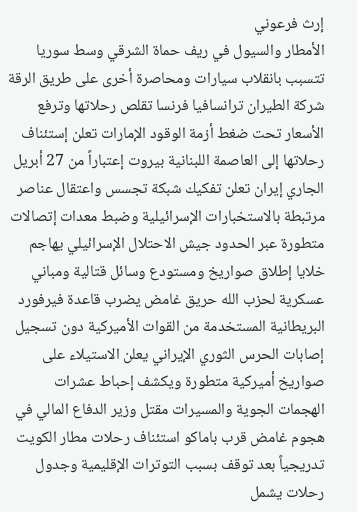إرث فرعوني
الأمطار والسيول في ريف حماة الشرقي وسط سوريا تتسبب بانقلاب سيارات ومحاصرة أخرى على طريق الرقة شركة الطيران ترانسافيا فرنسا تقلص رحلاتها وترفع الأسعار تحت ضغط أزمة الوقود الإمارات تعلن إستئناف رحلاتها إلى العاصمة اللبنانية بيروت إعتباراً من 27 أبريل الجاري إيران تعلن تفكيك شبكة تجسس واعتقال عناصر مرتبطة بالاستخبارات الإسرائيلية وضبط معدات إتصالات متطورة عبر الحدود جيش الاحتلال الإسرائيلي يهاجم خلايا إطلاق صواريخ ومستودع وسائل قتالية ومباني عسكرية لحزب الله حريق غامض يضرب قاعدة فيرفورد البريطانية المستخدمة من القوات الأميركية دون تسجيل إصابات الحرس الثوري الإيراني يعلن الاستيلاء على صواريخ أميركية متطورة ويكشف إحباط عشرات الهجمات الجوية والمسيرات مقتل وزير الدفاع المالي في هجوم غامض قرب باماكو استئناف رحلات مطار الكويت تدريجياً بعد توقف بسبب التوترات الإقليمية وجدول رحلات يشمل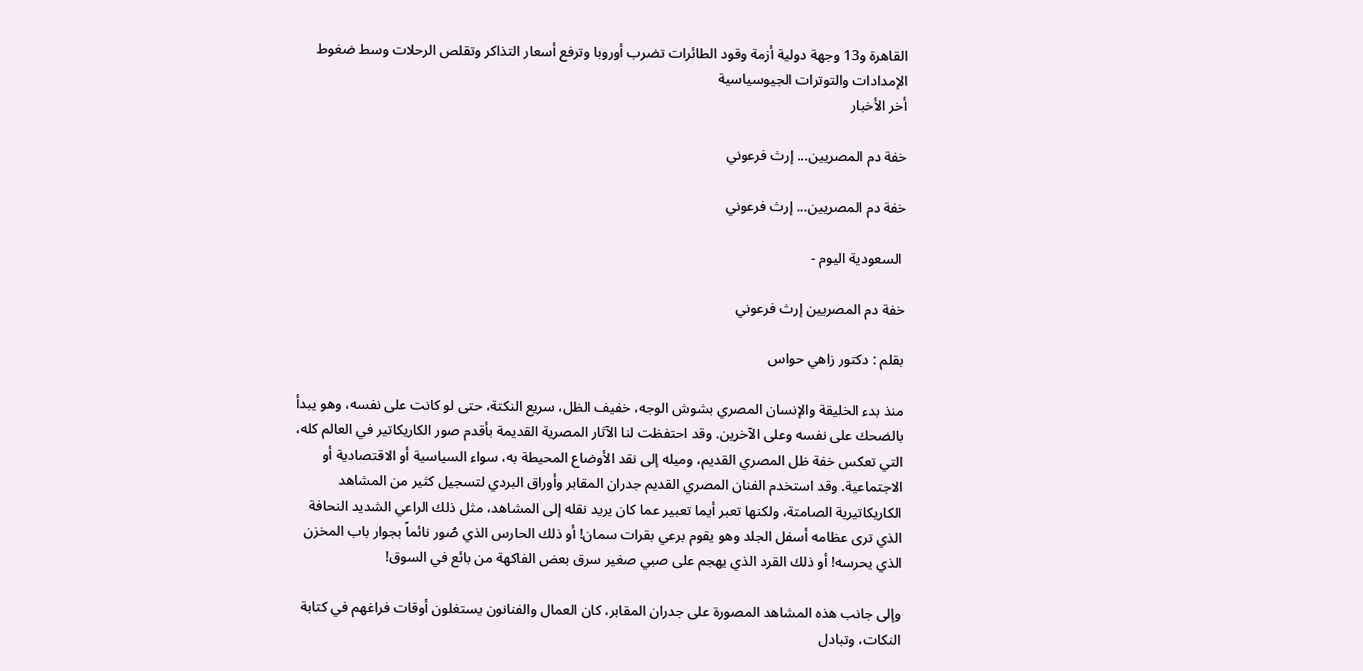القاهرة و13 وجهة دولية أزمة وقود الطائرات تضرب أوروبا وترفع أسعار التذاكر وتقلص الرحلات وسط ضغوط الإمدادات والتوترات الجيوسياسية
أخر الأخبار

خفة دم المصريين... إرث فرعوني

خفة دم المصريين... إرث فرعوني

 السعودية اليوم -

خفة دم المصريين إرث فرعوني

بقلم : دكتور زاهي حواس

منذ بدء الخليقة والإنسان المصري بشوش الوجه، خفيف الظل، سريع النكتة، حتى لو كانت على نفسه، وهو يبدأ بالضحك على نفسه وعلى الآخرين. وقد احتفظت لنا الآثار المصرية القديمة بأقدم صور الكاريكاتير في العالم كله، التي تعكس خفة ظل المصري القديم، وميله إلى نقد الأوضاع المحيطة به، سواء السياسية أو الاقتصادية أو الاجتماعية. وقد استخدم الفنان المصري القديم جدران المقابر وأوراق البردي لتسجيل كثير من المشاهد الكاريكاتيرية الصامتة، ولكنها تعبر أيما تعبير عما كان يريد نقله إلى المشاهد، مثل ذلك الراعي الشديد النحافة الذي ترى عظامه أسفل الجلد وهو يقوم برعي بقرات سمان! أو ذلك الحارس الذي صُور نائماً بجوار باب المخزن الذي يحرسه! أو ذلك القرد الذي يهجم على صبي صغير سرق بعض الفاكهة من بائع في السوق!

وإلى جانب هذه المشاهد المصورة على جدران المقابر، كان العمال والفنانون يستغلون أوقات فراغهم في كتابة النكات، وتبادل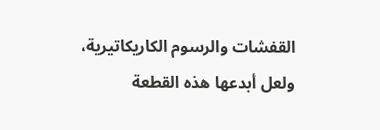القفشات والرسوم الكاريكاتيرية، ولعل أبدعها هذه القطعة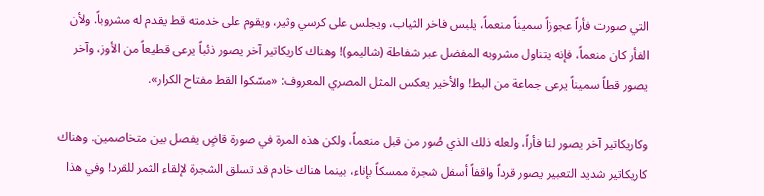التي صورت فأراً عجوزاً سميناً منعماً، يلبس فاخر الثياب، ويجلس على كرسي وثير، ويقوم على خدمته قط يقدم له مشروباً. ولأن الفأر كان منعماً، فإنه يتناول مشروبه المفضل عبر شفاطة (شاليمو)! وهناك كاريكاتير آخر يصور ذئباً يرعى قطيعاً من الأوز، وآخر يصور قطاً سميناً يرعى جماعة من البط! والأخير يعكس المثل المصري المعروف: «مسّكوا القط مفتاح الكرار».

وكاريكاتير آخر يصور لنا فأراً، ولعله ذلك الذي صُور من قبل منعماً، ولكن هذه المرة في صورة قاضٍ يفصل بين متخاصمين. وهناك كاريكاتير شديد التعبير يصور قرداً واقفاً أسفل شجرة ممسكاً بإناء، بينما هناك خادم قد تسلق الشجرة لإلقاء الثمر للقرد! وفي هذا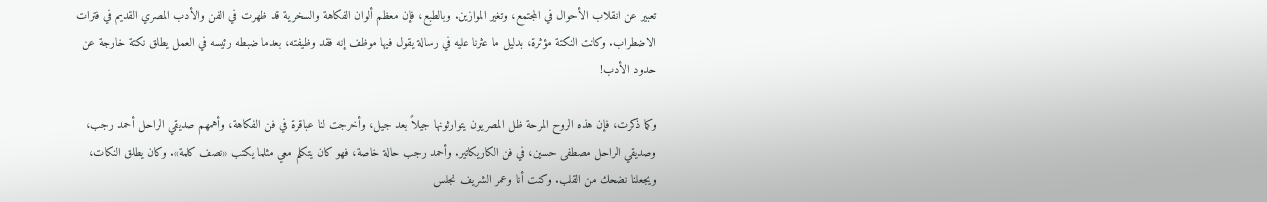تعبير عن انقلاب الأحوال في المجتمع، وتغير الموازين. وبالطبع، فإن معظم ألوان الفكاهة والسخرية قد ظهرت في الفن والأدب المصري القديم في فترات الاضطراب. وكانت النكتة مؤثرة، بدليل ما عثرنا عليه في رسالة يقول فيها موظف إنه فقد وظيفته، بعدما ضبطه رئيسه في العمل يطلق نكتة خارجة عن حدود الأدب!

وكما ذكرت، فإن هذه الروح المرحة ظل المصريون يتوارثونها جيلاً بعد جيل، وأخرجت لنا عباقرة في فن الفكاهة، وأهمهم صديقي الراحل أحمد رجب، وصديقي الراحل مصطفى حسين، في فن الكاريكاتير. وأحمد رجب حالة خاصة، فهو كان يتكلم معي مثلما يكتب «نصف كلمة». وكان يطلق النكات، ويجعلنا نضحك من القلب. وكنت أنا وعمر الشريف نجلس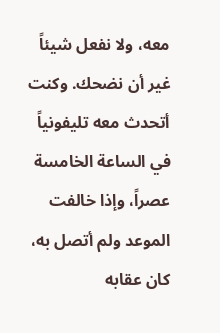معه، ولا نفعل شيئاً غير أن نضحك. وكنت أتحدث معه تليفونياً في الساعة الخامسة عصراً، وإذا خالفت الموعد ولم أتصل به، كان عقابه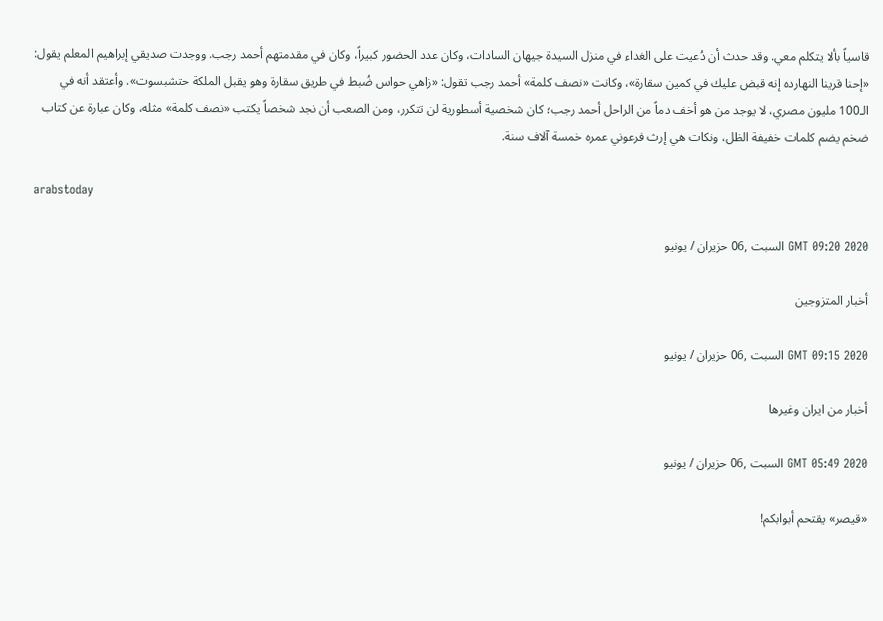قاسياً بألا يتكلم معي. وقد حدث أن دُعيت على الغداء في منزل السيدة جيهان السادات، وكان عدد الحضور كبيراً، وكان في مقدمتهم أحمد رجب. ووجدت صديقي إبراهيم المعلم يقول: «إحنا قرينا النهارده إنه قبض عليك في كمين سقارة»، وكانت «نصف كلمة» أحمد رجب تقول: «زاهي حواس ضُبط في طريق سقارة وهو يقبل الملكة حتشبسوت». وأعتقد أنه في الـ100 مليون مصري، لا يوجد من هو أخف دماً من الراحل أحمد رجب؛ كان شخصية أسطورية لن تتكرر، ومن الصعب أن نجد شخصاً يكتب «نصف كلمة» مثله، وكان عبارة عن كتاب ضخم يضم كلمات خفيفة الظل، ونكات هي إرث فرعوني عمره خمسة آلاف سنة.

arabstoday

GMT 09:20 2020 السبت ,06 حزيران / يونيو

أخبار المتزوجين

GMT 09:15 2020 السبت ,06 حزيران / يونيو

أخبار من ايران وغيرها

GMT 05:49 2020 السبت ,06 حزيران / يونيو

«قيصر» يقتحم أبوابكم!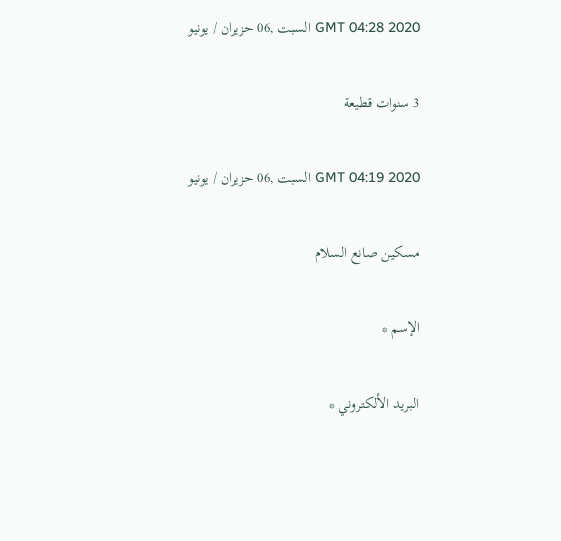GMT 04:28 2020 السبت ,06 حزيران / يونيو

3 سنوات قطيعة

GMT 04:19 2020 السبت ,06 حزيران / يونيو

مسكين صانع السلام

الإسم *

البريد الألكتروني *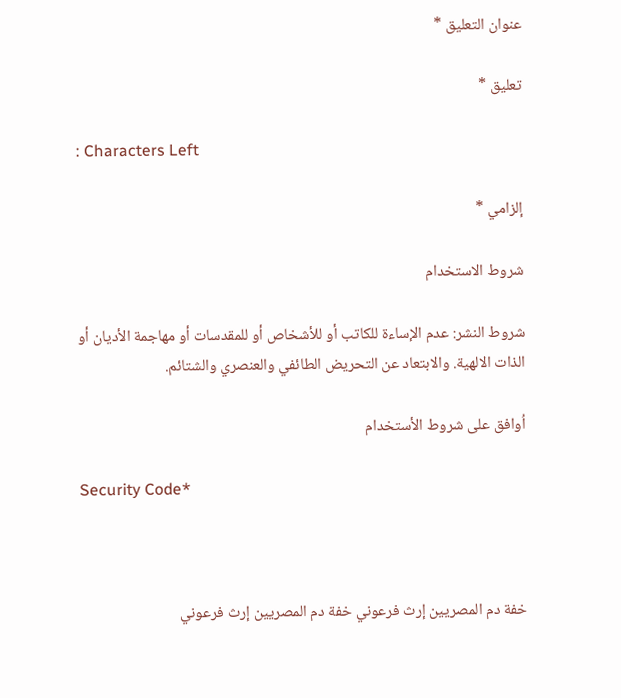عنوان التعليق *

تعليق *

: Characters Left

إلزامي *

شروط الاستخدام

شروط النشر: عدم الإساءة للكاتب أو للأشخاص أو للمقدسات أو مهاجمة الأديان أو الذات الالهية. والابتعاد عن التحريض الطائفي والعنصري والشتائم.

اُوافق على شروط الأستخدام

Security Code*



خفة دم المصريين إرث فرعوني خفة دم المصريين إرث فرعوني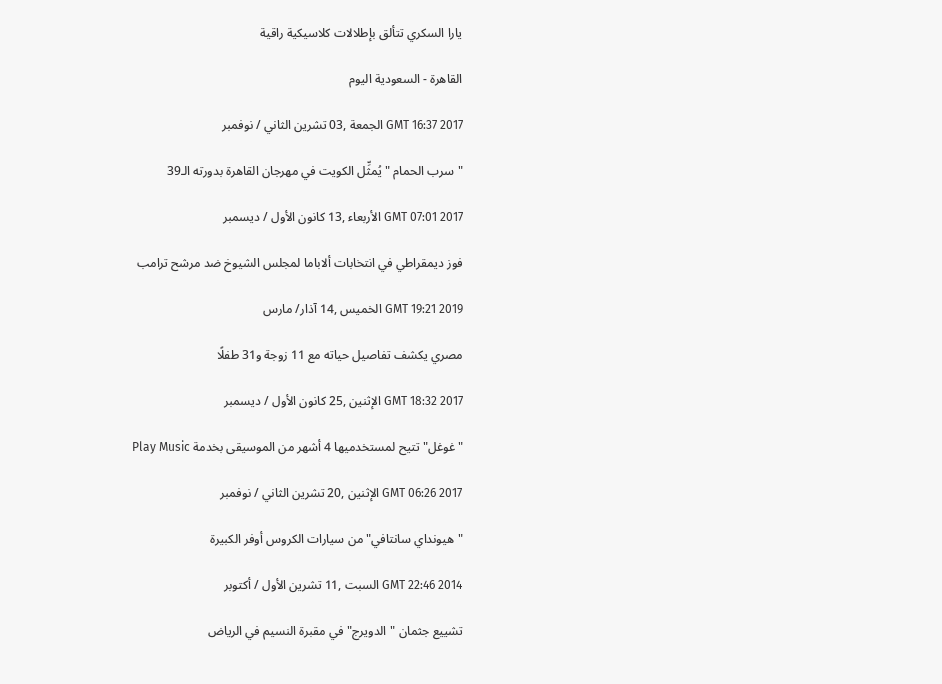يارا السكري تتألق بإطلالات كلاسيكية راقية

القاهرة - السعودية اليوم

GMT 16:37 2017 الجمعة ,03 تشرين الثاني / نوفمبر

"سرب الحمام " يُمثِّل الكويت في مهرجان القاهرة بدورته الـ39

GMT 07:01 2017 الأربعاء ,13 كانون الأول / ديسمبر

فوز ديمقراطي في انتخابات ألاباما لمجلس الشيوخ ضد مرشح ترامب

GMT 19:21 2019 الخميس ,14 آذار/ مارس

مصري يكشف تفاصيل حياته مع 11 زوجة و31 طفلًا

GMT 18:32 2017 الإثنين ,25 كانون الأول / ديسمبر

"غوغل" تتيح لمستخدميها 4 أشهر من الموسيقى بخدمة Play Music

GMT 06:26 2017 الإثنين ,20 تشرين الثاني / نوفمبر

"هيونداي سانتافي" من سيارات الكروس أوفر الكبيرة

GMT 22:46 2014 السبت ,11 تشرين الأول / أكتوبر

تشييع جثمان "الدويرج" في مقبرة النسيم في الرياض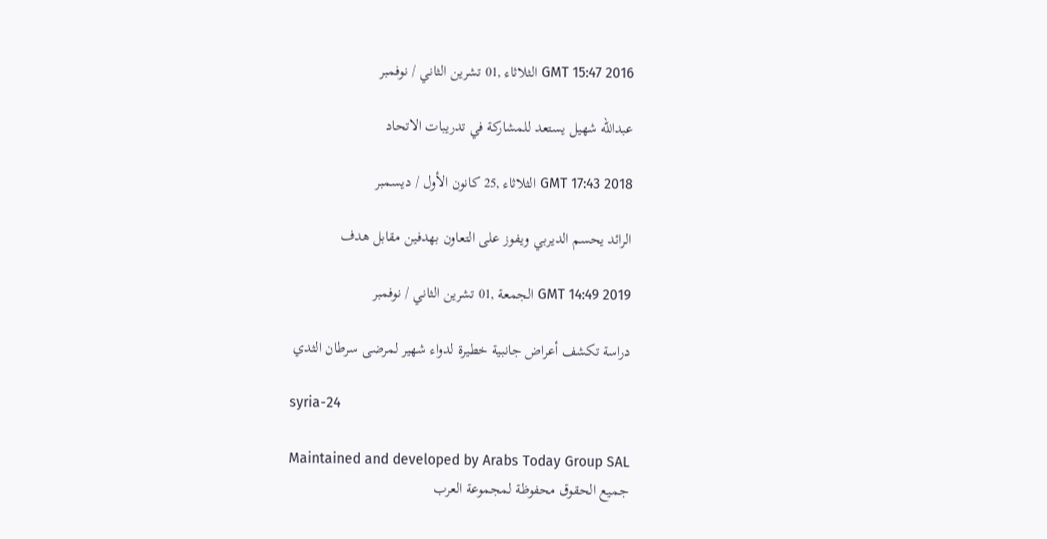GMT 15:47 2016 الثلاثاء ,01 تشرين الثاني / نوفمبر

عبدالله شهيل يستعد للمشاركة في تدريبات الاتحاد

GMT 17:43 2018 الثلاثاء ,25 كانون الأول / ديسمبر

الرائد يحسم الديربي ويفوز على التعاون بهدفين مقابل هدف

GMT 14:49 2019 الجمعة ,01 تشرين الثاني / نوفمبر

دراسة تكشف أعراض جانبية خطيرة لدواء شهير لمرضى سرطان الثدي

syria-24

Maintained and developed by Arabs Today Group SAL
جميع الحقوق محفوظة لمجموعة العرب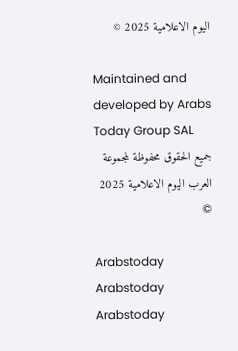اليوم الاعلامية 2025 ©

Maintained and developed by Arabs Today Group SAL
جميع الحقوق محفوظة لمجموعة العرب اليوم الاعلامية 2025 ©

Arabstoday Arabstoday Arabstoday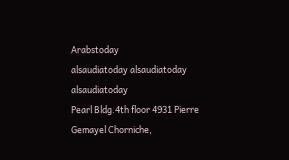Arabstoday
alsaudiatoday alsaudiatoday alsaudiatoday
Pearl Bldg.4th floor 4931 Pierre Gemayel Chorniche,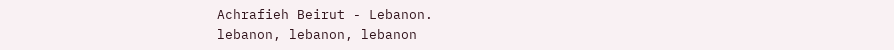Achrafieh Beirut - Lebanon.
lebanon, lebanon, lebanon